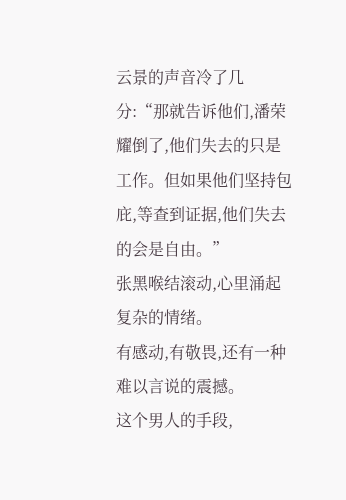云景的声音冷了几分:“那就告诉他们,潘荣耀倒了,他们失去的只是工作。但如果他们坚持包庇,等查到证据,他们失去的会是自由。”
张黑喉结滚动,心里涌起复杂的情绪。
有感动,有敬畏,还有一种难以言说的震撼。
这个男人的手段,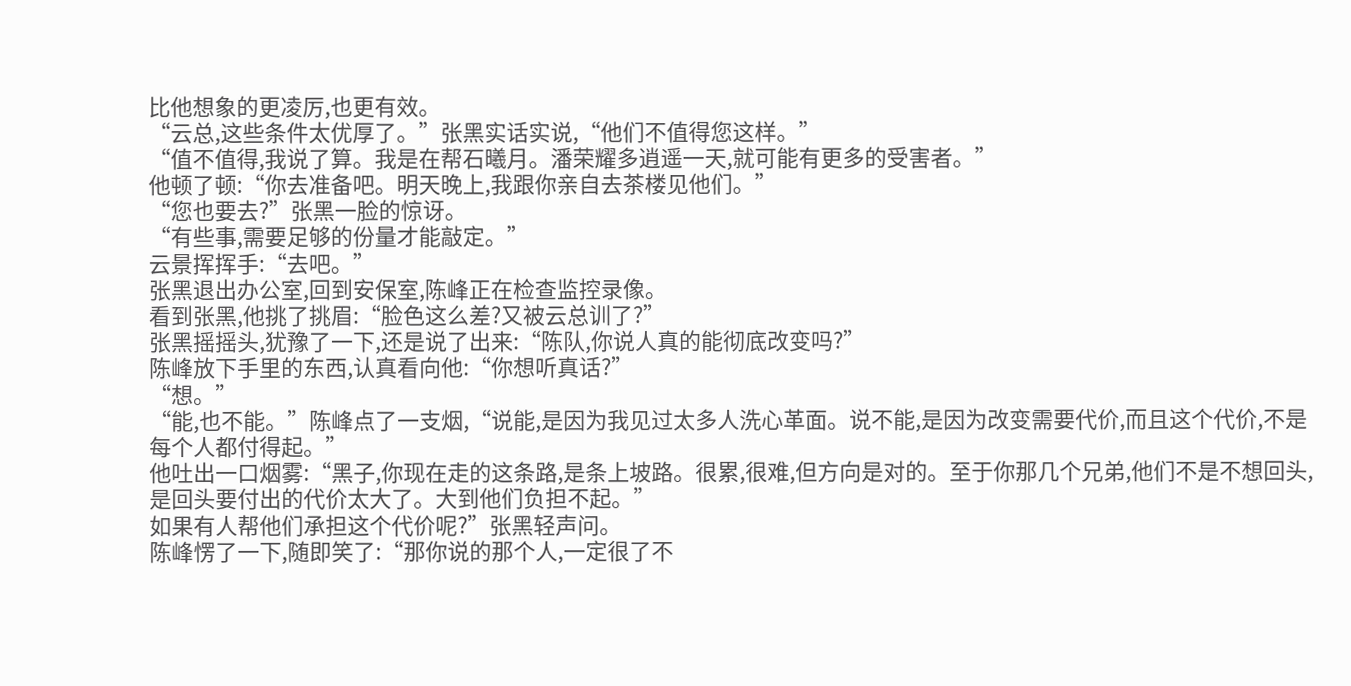比他想象的更凌厉,也更有效。
“云总,这些条件太优厚了。”张黑实话实说,“他们不值得您这样。”
“值不值得,我说了算。我是在帮石曦月。潘荣耀多逍遥一天,就可能有更多的受害者。”
他顿了顿:“你去准备吧。明天晚上,我跟你亲自去茶楼见他们。”
“您也要去?”张黑一脸的惊讶。
“有些事,需要足够的份量才能敲定。”
云景挥挥手:“去吧。”
张黑退出办公室,回到安保室,陈峰正在检查监控录像。
看到张黑,他挑了挑眉:“脸色这么差?又被云总训了?”
张黑摇摇头,犹豫了一下,还是说了出来:“陈队,你说人真的能彻底改变吗?”
陈峰放下手里的东西,认真看向他:“你想听真话?”
“想。”
“能,也不能。”陈峰点了一支烟,“说能,是因为我见过太多人洗心革面。说不能,是因为改变需要代价,而且这个代价,不是每个人都付得起。”
他吐出一口烟雾:“黑子,你现在走的这条路,是条上坡路。很累,很难,但方向是对的。至于你那几个兄弟,他们不是不想回头,是回头要付出的代价太大了。大到他们负担不起。”
如果有人帮他们承担这个代价呢?”张黑轻声问。
陈峰愣了一下,随即笑了:“那你说的那个人,一定很了不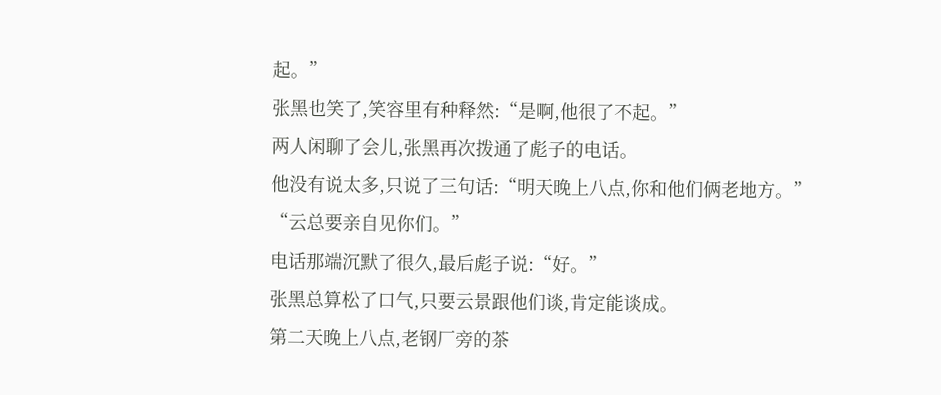起。”
张黑也笑了,笑容里有种释然:“是啊,他很了不起。”
两人闲聊了会儿,张黑再次拨通了彪子的电话。
他没有说太多,只说了三句话:“明天晚上八点,你和他们俩老地方。”
“云总要亲自见你们。”
电话那端沉默了很久,最后彪子说:“好。”
张黑总算松了口气,只要云景跟他们谈,肯定能谈成。
第二天晚上八点,老钢厂旁的茶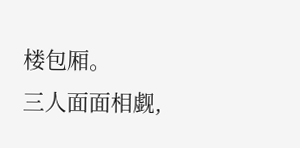楼包厢。
三人面面相觑,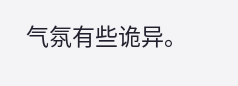气氛有些诡异。